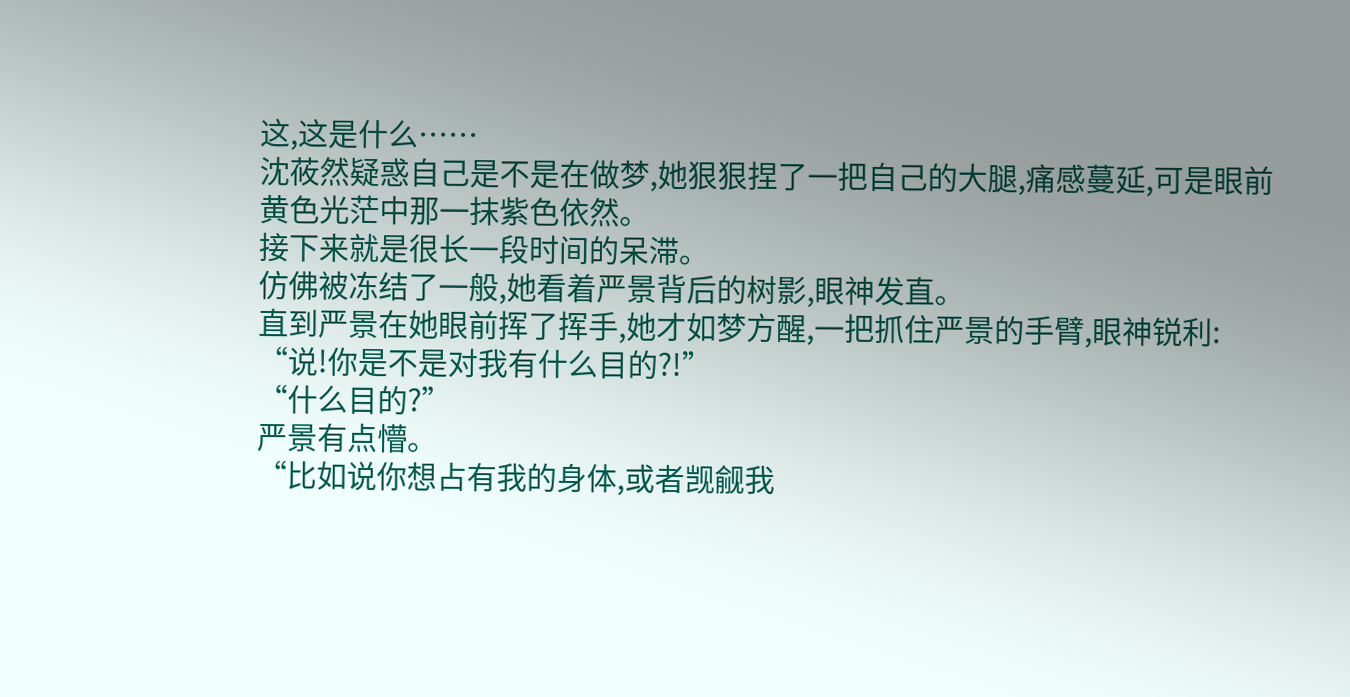这,这是什么……
沈莜然疑惑自己是不是在做梦,她狠狠捏了一把自己的大腿,痛感蔓延,可是眼前黄色光茫中那一抹紫色依然。
接下来就是很长一段时间的呆滞。
仿佛被冻结了一般,她看着严景背后的树影,眼神发直。
直到严景在她眼前挥了挥手,她才如梦方醒,一把抓住严景的手臂,眼神锐利:
“说!你是不是对我有什么目的?!”
“什么目的?”
严景有点懵。
“比如说你想占有我的身体,或者觊觎我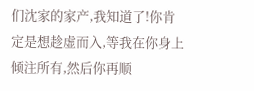们沈家的家产,我知道了!你肯定是想趁虚而入,等我在你身上倾注所有,然后你再顺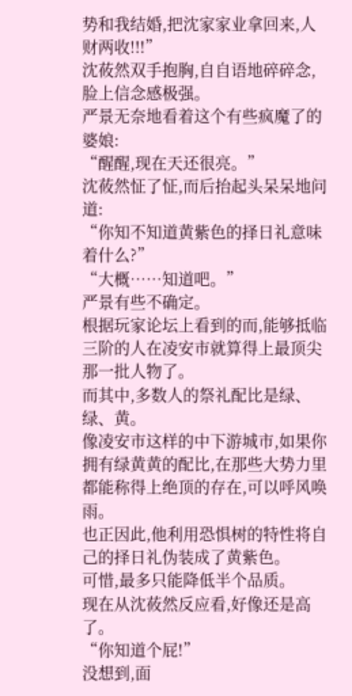势和我结婚,把沈家家业拿回来,人财两收!!!”
沈莜然双手抱胸,自自语地碎碎念,脸上信念感极强。
严景无奈地看着这个有些疯魔了的婆娘:
“醒醒,现在天还很亮。”
沈莜然怔了怔,而后抬起头呆呆地问道:
“你知不知道黄紫色的择日礼意味着什么?”
“大概……知道吧。”
严景有些不确定。
根据玩家论坛上看到的而,能够抵临三阶的人在凌安市就算得上最顶尖那一批人物了。
而其中,多数人的祭礼配比是绿、绿、黄。
像凌安市这样的中下游城市,如果你拥有绿黄黄的配比,在那些大势力里都能称得上绝顶的存在,可以呼风唤雨。
也正因此,他利用恐惧树的特性将自己的择日礼伪装成了黄紫色。
可惜,最多只能降低半个品质。
现在从沈莜然反应看,好像还是高了。
“你知道个屁!”
没想到,面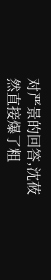对严景的回答,沈莜然直接爆了粗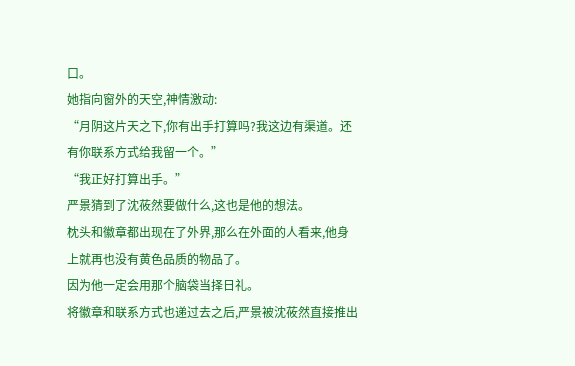口。
她指向窗外的天空,神情激动:
“月阴这片天之下,你有出手打算吗?我这边有渠道。还有你联系方式给我留一个。”
“我正好打算出手。”
严景猜到了沈莜然要做什么,这也是他的想法。
枕头和徽章都出现在了外界,那么在外面的人看来,他身上就再也没有黄色品质的物品了。
因为他一定会用那个脑袋当择日礼。
将徽章和联系方式也递过去之后,严景被沈莜然直接推出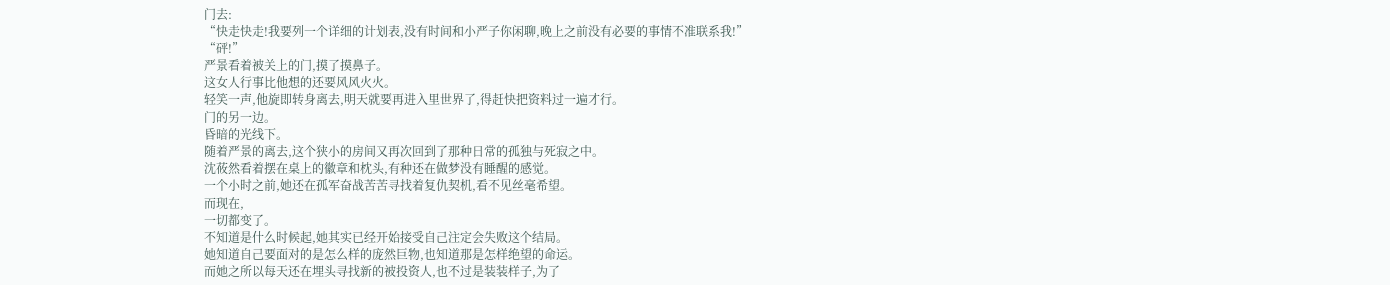门去:
“快走快走!我要列一个详细的计划表,没有时间和小严子你闲聊,晚上之前没有必要的事情不准联系我!”
“砰!”
严景看着被关上的门,摸了摸鼻子。
这女人行事比他想的还要风风火火。
轻笑一声,他旋即转身离去,明天就要再进入里世界了,得赶快把资料过一遍才行。
门的另一边。
昏暗的光线下。
随着严景的离去,这个狭小的房间又再次回到了那种日常的孤独与死寂之中。
沈莜然看着摆在桌上的徽章和枕头,有种还在做梦没有睡醒的感觉。
一个小时之前,她还在孤军奋战苦苦寻找着复仇契机,看不见丝毫希望。
而现在,
一切都变了。
不知道是什么时候起,她其实已经开始接受自己注定会失败这个结局。
她知道自己要面对的是怎么样的庞然巨物,也知道那是怎样绝望的命运。
而她之所以每天还在埋头寻找新的被投资人,也不过是装装样子,为了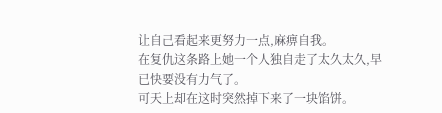让自己看起来更努力一点,麻痹自我。
在复仇这条路上她一个人独自走了太久太久,早已快要没有力气了。
可天上却在这时突然掉下来了一块馅饼。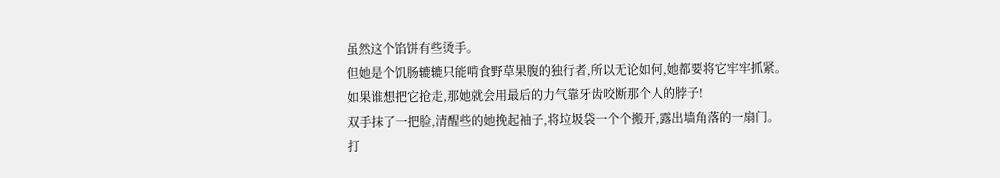虽然这个馅饼有些烫手。
但她是个饥肠辘辘只能啃食野草果腹的独行者,所以无论如何,她都要将它牢牢抓紧。
如果谁想把它抢走,那她就会用最后的力气靠牙齿咬断那个人的脖子!
双手抹了一把脸,清醒些的她挽起袖子,将垃圾袋一个个搬开,露出墙角落的一扇门。
打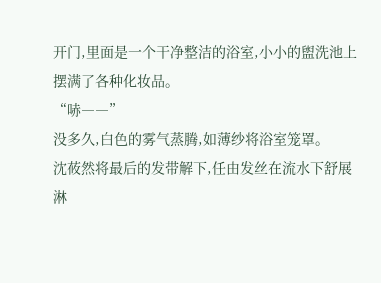开门,里面是一个干净整洁的浴室,小小的盥洗池上摆满了各种化妆品。
“哧――”
没多久,白色的雾气蒸腾,如薄纱将浴室笼罩。
沈莜然将最后的发带解下,任由发丝在流水下舒展淋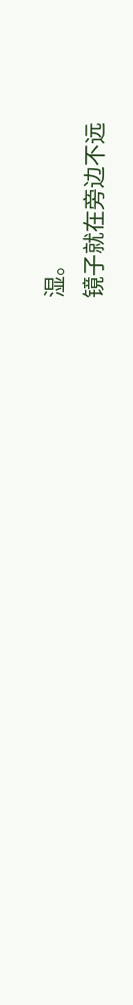湿。
镜子就在旁边不远